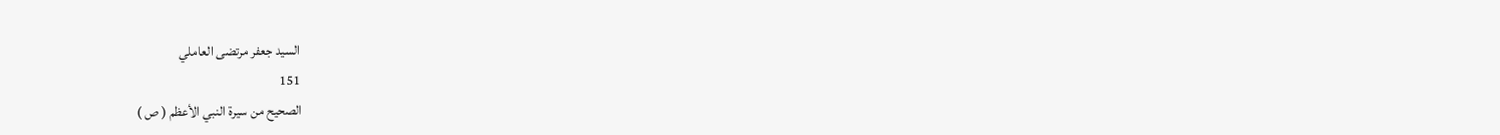السيد جعفر مرتضى العاملي
151
الصحيح من سيرة النبي الأعظم ( ص )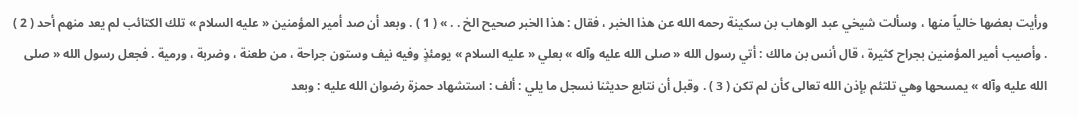ورأيت بعضها خالياً منها ، وسألت شيخي عبد الوهاب بن سكينة رحمه الله عن هذا الخبر ، فقال : هذا الخبر صحيح الخ . . » ( 1 ) . وبعد أن صد أمير المؤمنين « عليه السلام » تلك الكتائب لم يعد منهم أحد ( 2 ) . وأصيب أمير المؤمنين بجراح كثيرة ، قال أنس بن مالك : أتي رسول الله « صلى الله عليه وآله » بعلي « عليه السلام » يومئذٍ وفيه نيف وستون جراحة ، من طعنة ، وضربة ، ورمية . فجعل رسول الله « صلى الله عليه وآله » يمسحها وهي تلتئم بإذن الله تعالى كأن لم تكن ( 3 ) . وقبل أن نتابع حديثنا نسجل ما يلي : ألف : استشهاد حمزة رضوان الله عليه : وبعد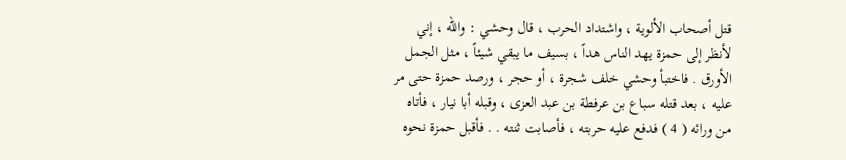قتل أصحاب الألوية ، واشتداد الحرب ، قال وحشي : والله ، إني لأنظر إلى حمزة يهد الناس هداً ، بسيف ما يبقي شيئاً ، مثل الجمل الأورق . فاختبأ وحشي خلف شجرة ، أو حجر ، ورصد حمزة حتى مر عليه ، بعد قتله سباع بن عرفطة بن عبد العزى ، وقبله أبا نيار ، فأتاه من ورائه ( 4 ) فدفع عليه حربته ، فأصابت ثنته . . فأقبل حمزة نحوه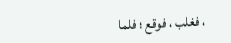، فغلب ، فوقع ؛ فلما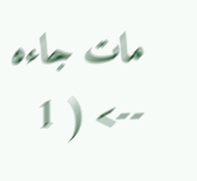مات جاءه
--> ( 1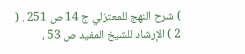) شرح النهج للمعتزلي ج 14 ص 251 . ( 2 ) الإرشاد للشيخ المفيد ص 53 ،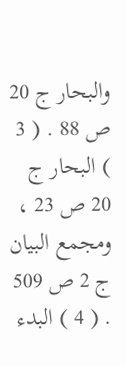والبحار ج 20 ص 88 . ( 3 ) البحار ج 20 ص 23 ، ومجمع البيان ج 2 ص 509 . ( 4 ) البدء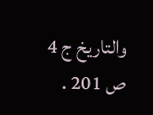والتاريخ ج 4 ص 201 .